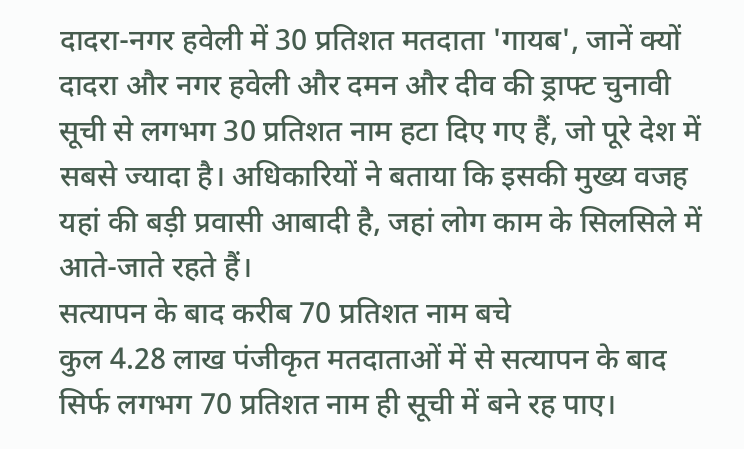दादरा-नगर हवेली में 30 प्रतिशत मतदाता 'गायब', जानें क्यों
दादरा और नगर हवेली और दमन और दीव की ड्राफ्ट चुनावी सूची से लगभग 30 प्रतिशत नाम हटा दिए गए हैं, जो पूरे देश में सबसे ज्यादा है। अधिकारियों ने बताया कि इसकी मुख्य वजह यहां की बड़ी प्रवासी आबादी है, जहां लोग काम के सिलसिले में आते-जाते रहते हैं।
सत्यापन के बाद करीब 70 प्रतिशत नाम बचे
कुल 4.28 लाख पंजीकृत मतदाताओं में से सत्यापन के बाद सिर्फ लगभग 70 प्रतिशत नाम ही सूची में बने रह पाए।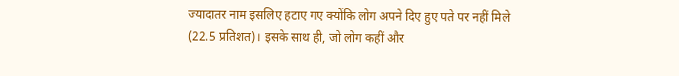ज्यादातर नाम इसलिए हटाए गए क्योंकि लोग अपने दिए हुए पते पर नहीं मिले (22.5 प्रतिशत)। इसके साथ ही, जो लोग कहीं और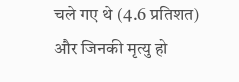चले गए थे (4.6 प्रतिशत) और जिनकी मृत्यु हो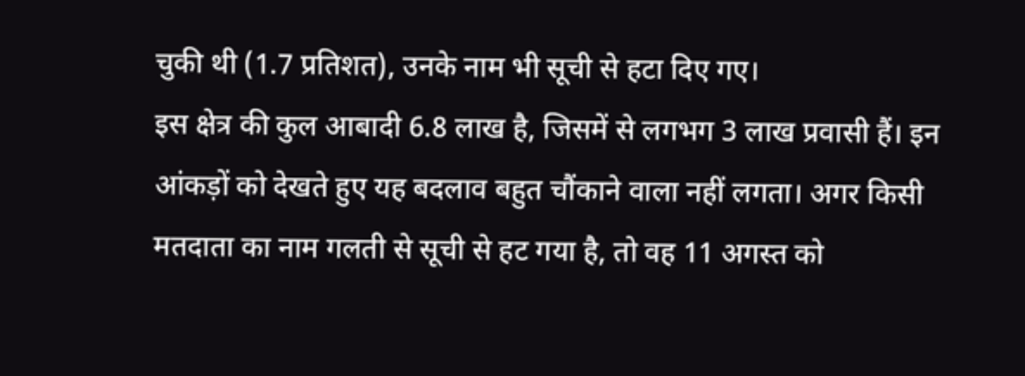चुकी थी (1.7 प्रतिशत), उनके नाम भी सूची से हटा दिए गए।
इस क्षेत्र की कुल आबादी 6.8 लाख है, जिसमें से लगभग 3 लाख प्रवासी हैं। इन आंकड़ों को देखते हुए यह बदलाव बहुत चौंकाने वाला नहीं लगता। अगर किसी मतदाता का नाम गलती से सूची से हट गया है, तो वह 11 अगस्त को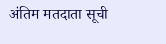अंतिम मतदाता सूची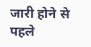जारी होने से पहले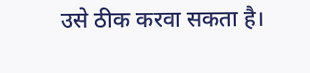उसे ठीक करवा सकता है।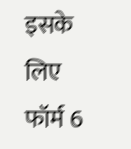इसके लिए फॉर्म 6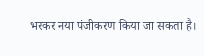भरकर नया पंजीकरण किया जा सकता है।